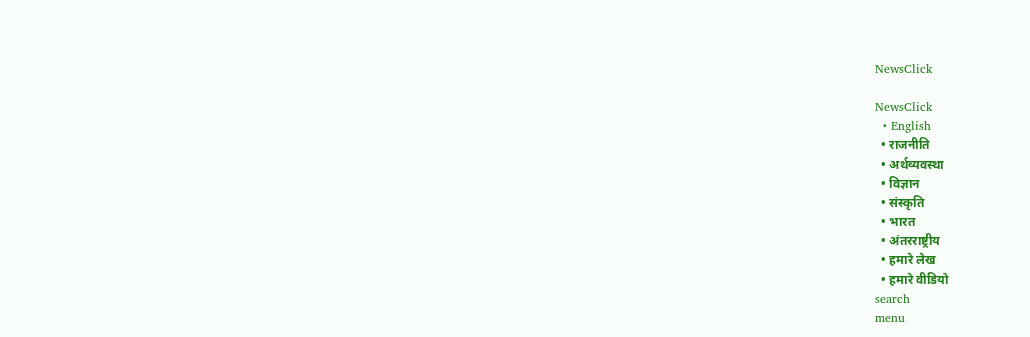NewsClick

NewsClick
  • English
  • राजनीति
  • अर्थव्यवस्था
  • विज्ञान
  • संस्कृति
  • भारत
  • अंतरराष्ट्रीय
  • हमारे लेख
  • हमारे वीडियो
search
menu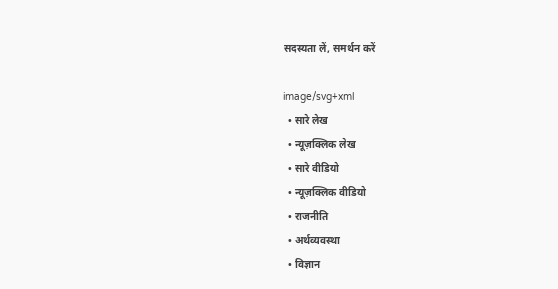सदस्यता लें, समर्थन करें

image/svg+xml
  • सारे लेख
  • न्यूज़क्लिक लेख
  • सारे वीडियो
  • न्यूज़क्लिक वीडियो
  • राजनीति
  • अर्थव्यवस्था
  • विज्ञान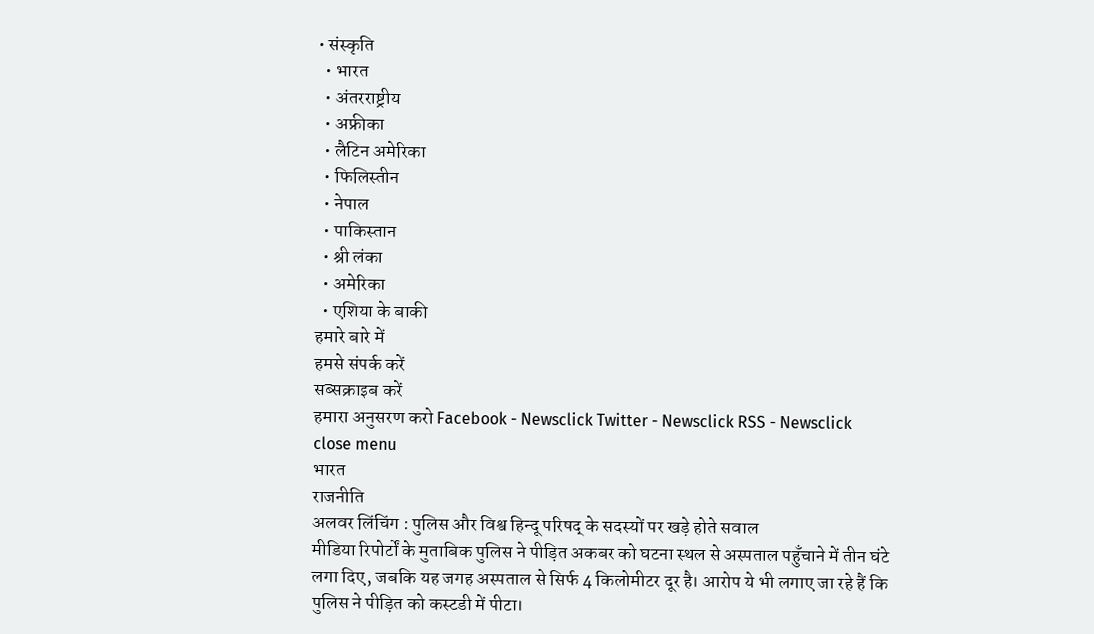• संस्कृति
  • भारत
  • अंतरराष्ट्रीय
  • अफ्रीका
  • लैटिन अमेरिका
  • फिलिस्तीन
  • नेपाल
  • पाकिस्तान
  • श्री लंका
  • अमेरिका
  • एशिया के बाकी
हमारे बारे में
हमसे संपर्क करें
सब्सक्राइब करें
हमारा अनुसरण करो Facebook - Newsclick Twitter - Newsclick RSS - Newsclick
close menu
भारत
राजनीति
अलवर लिंचिंग : पुलिस और विश्व हिन्दू परिषद् के सदस्यों पर खड़े होते सवाल
मीडिया रिपोर्टों के मुताबिक पुलिस ने पीड़ित अकबर को घटना स्थल से अस्पताल पहुँचाने में तीन घंटे लगा दिए, जबकि यह जगह अस्पताल से सिर्फ 4 किलोमीटर दूर है। आरोप ये भी लगाए जा रहे हैं कि पुलिस ने पीड़ित को कस्टडी में पीटा।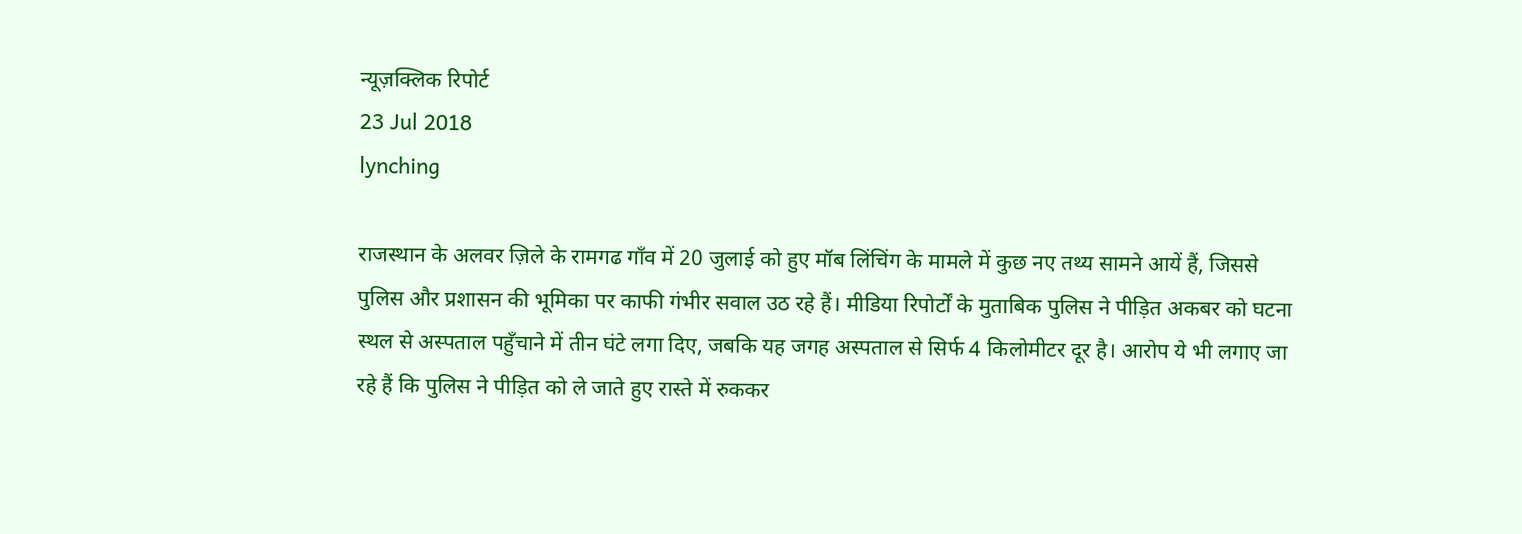न्यूज़क्लिक रिपोर्ट
23 Jul 2018
lynching

राजस्थान के अलवर ज़िले के रामगढ गाँव में 20 जुलाई को हुए मॉब लिंचिंग के मामले में कुछ नए तथ्य सामने आयें हैं, जिससे पुलिस और प्रशासन की भूमिका पर काफी गंभीर सवाल उठ रहे हैं। मीडिया रिपोर्टों के मुताबिक पुलिस ने पीड़ित अकबर को घटना स्थल से अस्पताल पहुँचाने में तीन घंटे लगा दिए, जबकि यह जगह अस्पताल से सिर्फ 4 किलोमीटर दूर है। आरोप ये भी लगाए जा रहे हैं कि पुलिस ने पीड़ित को ले जाते हुए रास्ते में रुककर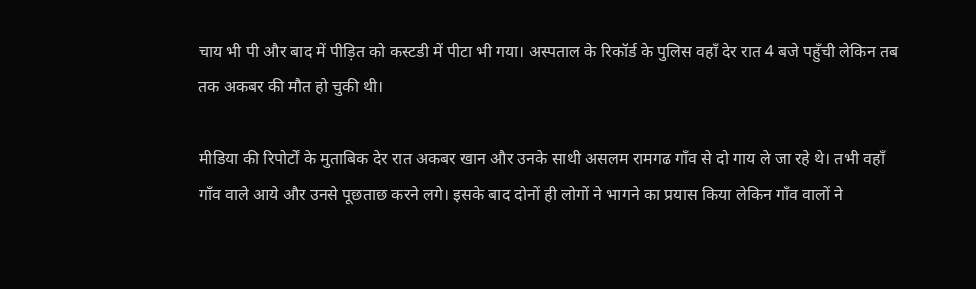चाय भी पी और बाद में पीड़ित को कस्टडी में पीटा भी गया। अस्पताल के रिकॉर्ड के पुलिस वहाँ देर रात 4 बजे पहुँची लेकिन तब तक अकबर की मौत हो चुकी थी।

मीडिया की रिपोर्टों के मुताबिक देर रात अकबर खान और उनके साथी असलम रामगढ गाँव से दो गाय ले जा रहे थे। तभी वहाँ गाँव वाले आये और उनसे पूछताछ करने लगे। इसके बाद दोनों ही लोगों ने भागने का प्रयास किया लेकिन गाँव वालों ने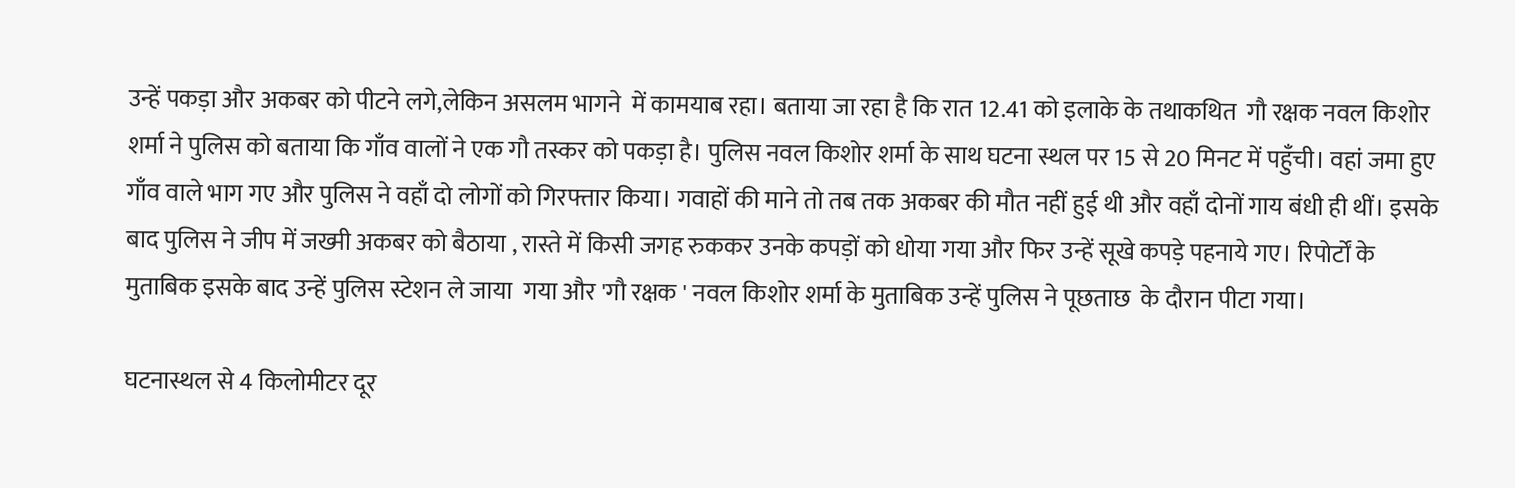उन्हें पकड़ा और अकबर को पीटने लगे,लेकिन असलम भागने  में कामयाब रहा। बताया जा रहा है कि रात 12.41 को इलाके के तथाकथित  गौ रक्षक नवल किशोर शर्मा ने पुलिस को बताया कि गाँव वालों ने एक गौ तस्कर को पकड़ा है। पुलिस नवल किशोर शर्मा के साथ घटना स्थल पर 15 से 20 मिनट में पहुँची। वहां जमा हुए गाँव वाले भाग गए और पुलिस ने वहाँ दो लोगों को गिरफ्तार किया। गवाहों की माने तो तब तक अकबर की मौत नहीं हुई थी और वहाँ दोनों गाय बंधी ही थीं। इसके बाद पुलिस ने जीप में जख्मी अकबर को बैठाया , रास्ते में किसी जगह रुककर उनके कपड़ों को धोया गया और फिर उन्हें सूखे कपड़े पहनाये गए। रिपोर्टों के मुताबिक इसके बाद उन्हें पुलिस स्टेशन ले जाया  गया और 'गौ रक्षक ' नवल किशोर शर्मा के मुताबिक उन्हें पुलिस ने पूछताछ  के दौरान पीटा गया।

घटनास्थल से 4 किलोमीटर दूर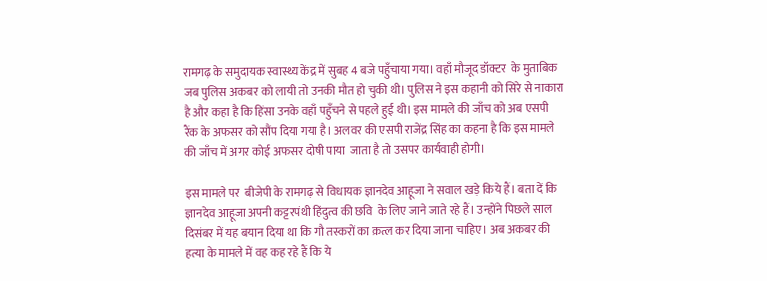रामगढ़ के समुदायक स्वास्थ्य केंद्र में सुबह 4 बजे पहुँचाया गया। वहाँ मौजूद डॉक्टर  के मुताबिक  जब पुलिस अकबर को लायी तो उनकी मौत हो चुकी थी। पुलिस ने इस कहानी को सिरे से नाकारा है और कहा है कि हिंसा उनके वहाँ पहुँचने से पहले हुई थी। इस मामले की जाँच को अब एसपी रैंक के अफसर को सौंप दिया गया है। अलवर की एसपी राजेंद्र सिंह का कहना है कि इस मामले की जाँच में अगर कोई अफसर दोषी पाया  जाता है तो उसपर कार्यवाही होगी।

इस मामले पर  बीजेपी के रामगढ़ से विधायक ज्ञानदेव आहूजा ने सवाल खड़े किये हैं। बता दें कि ज्ञानदेव आहूजा अपनी कट्टरपंथी हिंदुत्व की छवि  के लिए जाने जाते रहे हैं। उन्होंने पिछले साल दिसंबर में यह बयान दिया था कि गौ तस्करों का क़त्ल कर दिया जाना चाहिए। अब अकबर की हत्या के मामले में वह कह रहे हैं कि ये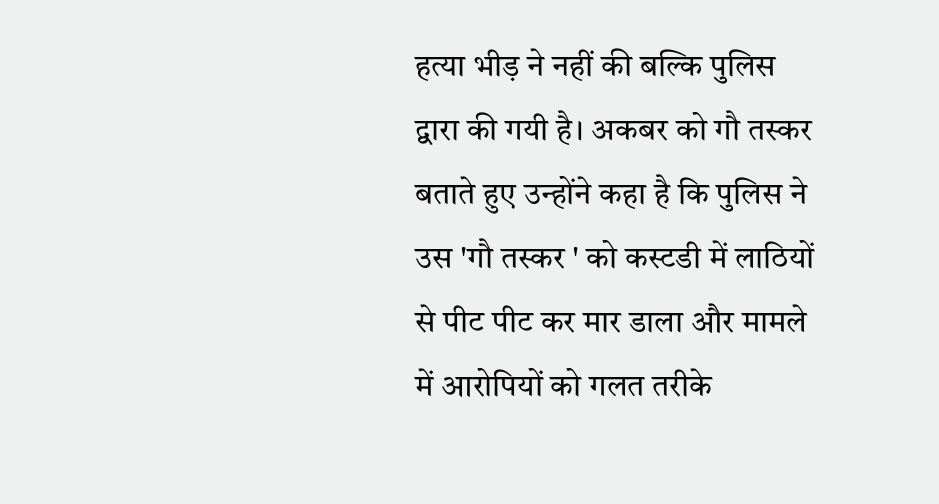हत्या भीड़ ने नहीं की बल्कि पुलिस द्वारा की गयी है। अकबर को गौ तस्कर बताते हुए उन्होंने कहा है कि पुलिस ने उस 'गौ तस्कर ' को कस्टडी में लाठियों से पीट पीट कर मार डाला और मामले में आरोपियों को गलत तरीके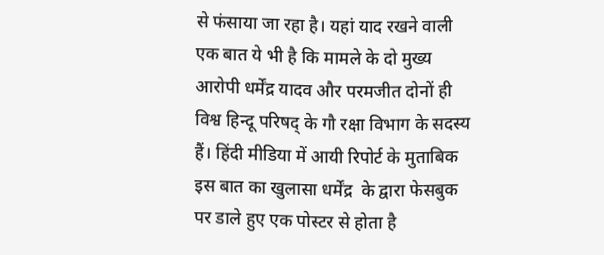से फंसाया जा रहा है। यहां याद रखने वाली एक बात ये भी है कि मामले के दो मुख्य आरोपी धर्मेंद्र यादव और परमजीत दोनों ही विश्व हिन्दू परिषद् के गौ रक्षा विभाग के सदस्य हैं। हिंदी मीडिया में आयी रिपोर्ट के मुताबिक इस बात का खुलासा धर्मेंद्र  के द्वारा फेसबुक पर डाले हुए एक पोस्टर से होता है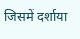जिसमें दर्शाया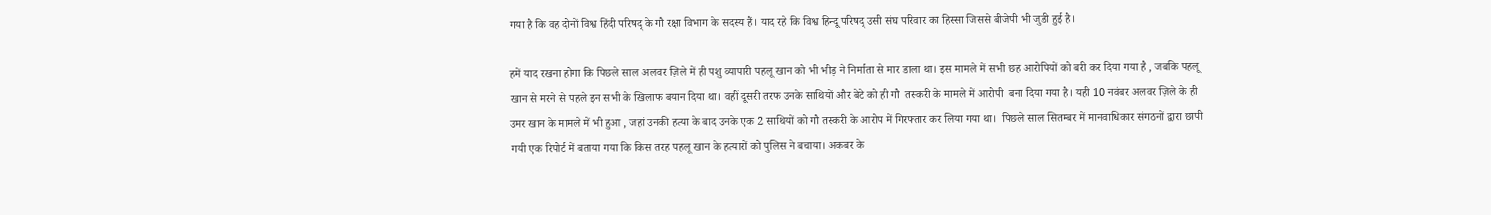गया है कि वह दोनों विश्व हिंदी परिषद् के गौ रक्षा विभाग के सदस्य हैं। याद रहे कि विश्व हिन्दू परिषद् उसी संघ परिवार का हिस्सा जिससे बीजेपी भी जुडी हुई है।

हमें याद रखना होगा कि पिछले साल अलवर ज़िले में ही पशु व्यापारी पहलू खान को भी भीड़ ने निर्माता से मार डाला था। इस मामले में सभी छह आरोपियों को बरी कर दिया गया है , जबकि पहलू खान से मरने से पहले इन सभी के खिलाफ बयान दिया था। वहीं दूसरी तरफ उनके साथियों और बेटे को ही गौ  तस्करी के मामले में आरोपी  बना दिया गया है। यही 10 नवंबर अलवर ज़िले के ही उमर खान के मामले में भी हुआ , जहां उनकी हत्या के बाद उनके एक 2 साथियों को गौ तस्करी के आरोप में गिरफ्तार कर लिया गया था।  पिछले साल सितम्बर में मानवाधिकार संगठनों द्वारा छापी गयी एक रिपोर्ट में बताया गया कि किस तरह पहलू खान के हत्यारों को पुलिस ने बचाया। अकबर के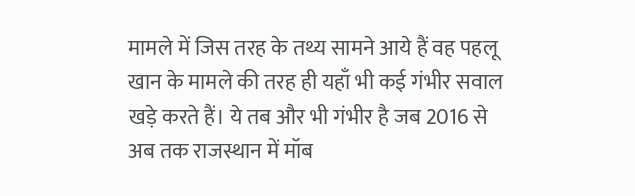मामले में जिस तरह के तथ्य सामने आये हैं वह पहलू खान के मामले की तरह ही यहाँ भी कई गंभीर सवाल खड़े करते हैं। ये तब और भी गंभीर है जब 2016 से अब तक राजस्थान में मॉब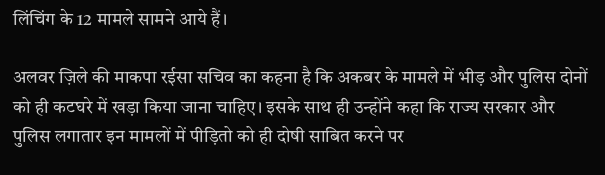लिंचिंग के 12 मामले सामने आये हैं।

अलवर ज़िले की माकपा रईसा सचिव का कहना है कि अकबर के मामले में भीड़ और पुलिस दोनों को ही कटघरे में खड़ा किया जाना चाहिए। इसके साथ ही उन्होंने कहा कि राज्य सरकार और पुलिस लगातार इन मामलों में पीड़ितो को ही दोषी साबित करने पर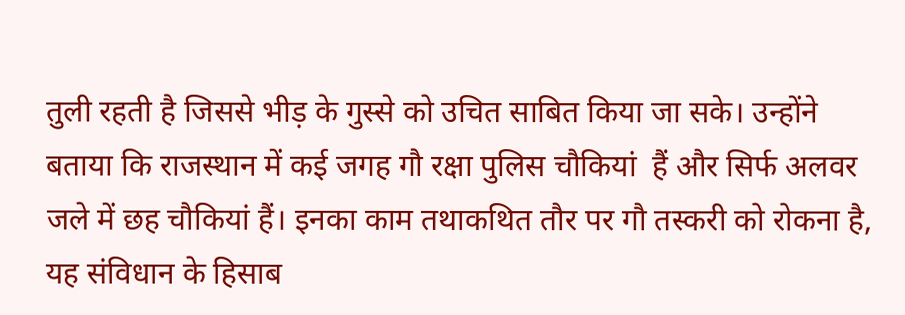तुली रहती है जिससे भीड़ के गुस्से को उचित साबित किया जा सके। उन्होंने बताया कि राजस्थान में कई जगह गौ रक्षा पुलिस चौकियां  हैं और सिर्फ अलवर जले में छह चौकियां हैं। इनका काम तथाकथित तौर पर गौ तस्करी को रोकना है, यह संविधान के हिसाब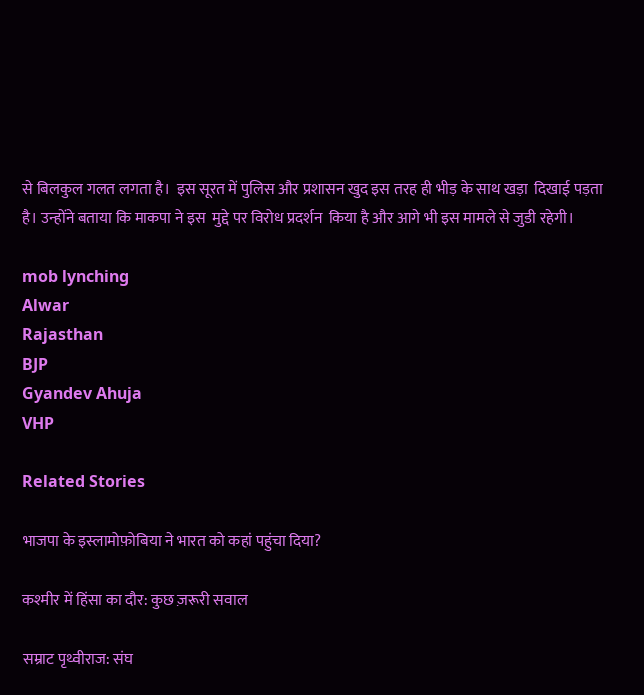से बिलकुल गलत लगता है।  इस सूरत में पुलिस और प्रशासन खुद इस तरह ही भीड़ के साथ खड़ा  दिखाई पड़ता है। उन्होंने बताया कि माकपा ने इस  मुद्दे पर विरोध प्रदर्शन  किया है और आगे भी इस मामले से जुडी रहेगी।

mob lynching
Alwar
Rajasthan
BJP
Gyandev Ahuja
VHP

Related Stories

भाजपा के इस्लामोफ़ोबिया ने भारत को कहां पहुंचा दिया?

कश्मीर में हिंसा का दौर: कुछ ज़रूरी सवाल

सम्राट पृथ्वीराज: संघ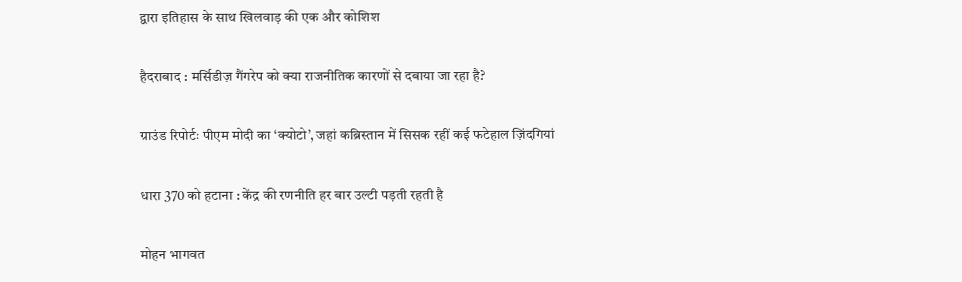द्वारा इतिहास के साथ खिलवाड़ की एक और कोशिश

हैदराबाद : मर्सिडीज़ गैंगरेप को क्या राजनीतिक कारणों से दबाया जा रहा है?

ग्राउंड रिपोर्टः पीएम मोदी का ‘क्योटो’, जहां कब्रिस्तान में सिसक रहीं कई फटेहाल ज़िंदगियां

धारा 370 को हटाना : केंद्र की रणनीति हर बार उल्टी पड़ती रहती है

मोहन भागवत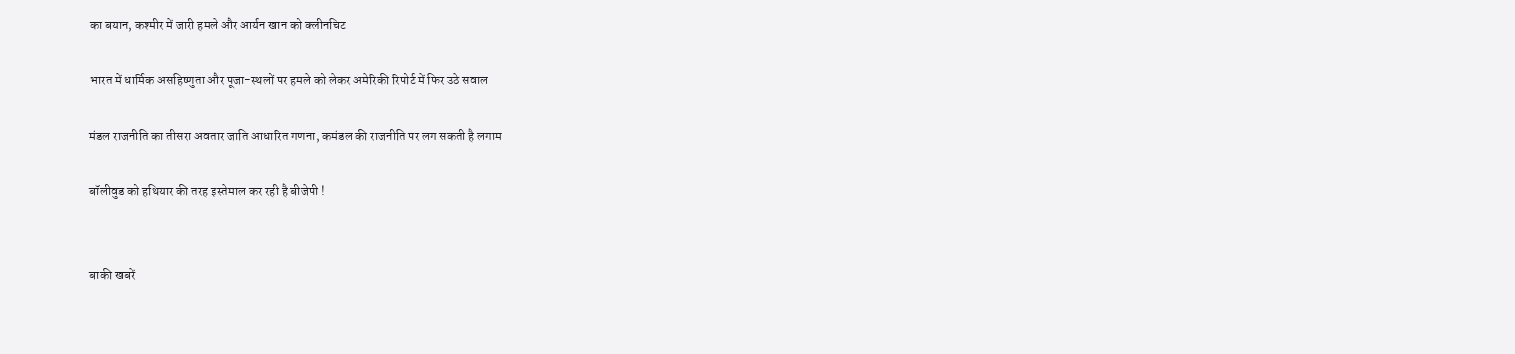का बयान, कश्मीर में जारी हमले और आर्यन खान को क्लीनचिट

भारत में धार्मिक असहिष्णुता और पूजा-स्थलों पर हमले को लेकर अमेरिकी रिपोर्ट में फिर उठे सवाल

मंडल राजनीति का तीसरा अवतार जाति आधारित गणना, कमंडल की राजनीति पर लग सकती है लगाम

बॉलीवुड को हथियार की तरह इस्तेमाल कर रही है बीजेपी !


बाकी खबरें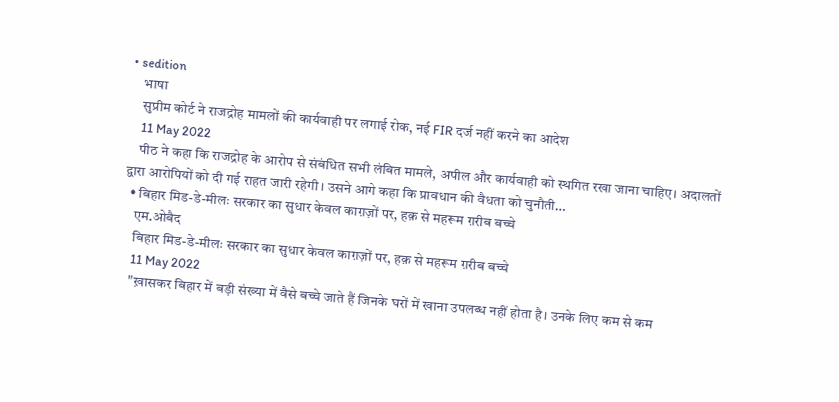• sedition
    भाषा
    सुप्रीम कोर्ट ने राजद्रोह मामलों की कार्यवाही पर लगाई रोक, नई FIR दर्ज नहीं करने का आदेश
    11 May 2022
    पीठ ने कहा कि राजद्रोह के आरोप से संबंधित सभी लंबित मामले, अपील और कार्यवाही को स्थगित रखा जाना चाहिए। अदालतों द्वारा आरोपियों को दी गई राहत जारी रहेगी। उसने आगे कहा कि प्रावधान की वैधता को चुनौती…
  • बिहार मिड-डे-मीलः सरकार का सुधार केवल काग़ज़ों पर, हक़ से महरूम ग़रीब बच्चे
    एम.ओबैद
    बिहार मिड-डे-मीलः सरकार का सुधार केवल काग़ज़ों पर, हक़ से महरूम ग़रीब बच्चे
    11 May 2022
    "ख़ासकर बिहार में बड़ी संख्या में वैसे बच्चे जाते हैं जिनके घरों में खाना उपलब्ध नहीं होता है। उनके लिए कम से कम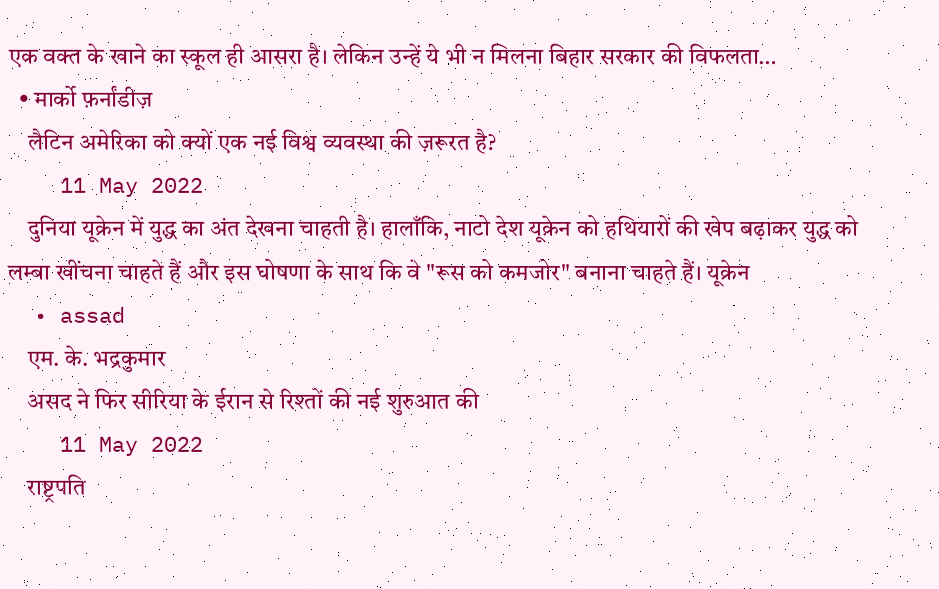एक वक्त के खाने का स्कूल ही आसरा है। लेकिन उन्हें ये भी न मिलना बिहार सरकार की विफलता…
  • मार्को फ़र्नांडीज़
    लैटिन अमेरिका को क्यों एक नई विश्व व्यवस्था की ज़रूरत है?
    11 May 2022
    दुनिया यूक्रेन में युद्ध का अंत देखना चाहती है। हालाँकि, नाटो देश यूक्रेन को हथियारों की खेप बढ़ाकर युद्ध को लम्बा खींचना चाहते हैं और इस घोषणा के साथ कि वे "रूस को कमजोर" बनाना चाहते हैं। यूक्रेन
  • assad
    एम. के. भद्रकुमार
    असद ने फिर सीरिया के ईरान से रिश्तों की नई शुरुआत की
    11 May 2022
    राष्ट्रपति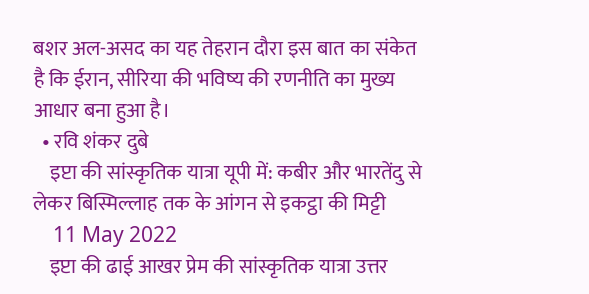बशर अल-असद का यह तेहरान दौरा इस बात का संकेत है कि ईरान, सीरिया की भविष्य की रणनीति का मुख्य आधार बना हुआ है।
  • रवि शंकर दुबे
    इप्टा की सांस्कृतिक यात्रा यूपी में: कबीर और भारतेंदु से लेकर बिस्मिल्लाह तक के आंगन से इकट्ठा की मिट्टी
    11 May 2022
    इप्टा की ढाई आखर प्रेम की सांस्कृतिक यात्रा उत्तर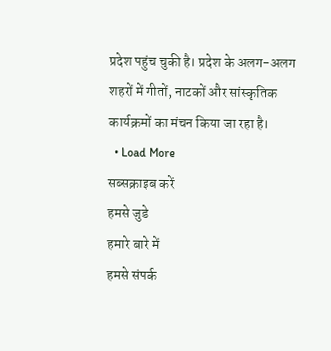प्रदेश पहुंच चुकी है। प्रदेश के अलग-अलग शहरों में गीतों, नाटकों और सांस्कृतिक कार्यक्रमों का मंचन किया जा रहा है।
  • Load More
सब्सक्राइब करें
हमसे जुडे
हमारे बारे में
हमसे संपर्क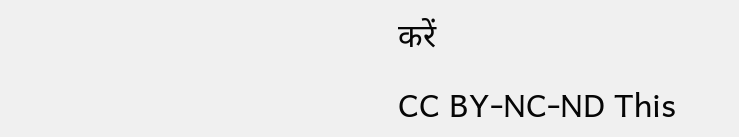करें

CC BY-NC-ND This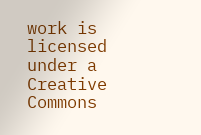work is licensed under a Creative Commons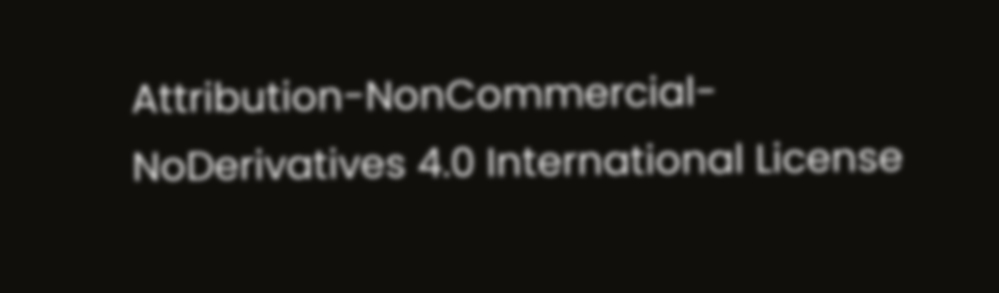Attribution-NonCommercial-NoDerivatives 4.0 International License